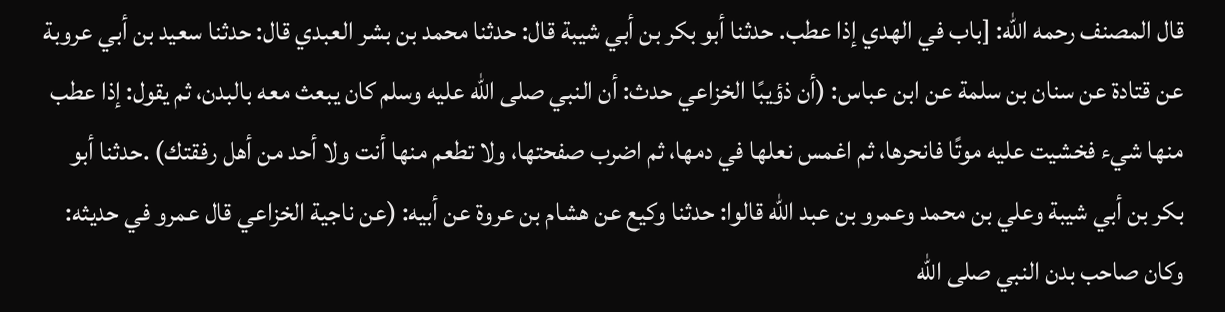قال المصنف رحمه الله: [باب في الهدي إذا عطب. حدثنا أبو بكر بن أبي شيبة قال: حدثنا محمد بن بشر العبدي قال: حدثنا سعيد بن أبي عروبة عن قتادة عن سنان بن سلمة عن ابن عباس: (أن ذؤيبًا الخزاعي حدث: أن النبي صلى الله عليه وسلم كان يبعث معه بالبدن، ثم يقول: إذا عطب منها شيء فخشيت عليه موتًا فانحرها، ثم اغمس نعلها في دمها، ثم اضرب صفحتها، ولا تطعم منها أنت ولا أحد من أهل رفقتك) .حدثنا أبو بكر بن أبي شيبة وعلي بن محمد وعمرو بن عبد الله قالوا: حدثنا وكيع عن هشام بن عروة عن أبيه: (عن ناجية الخزاعي قال عمرو في حديثه: وكان صاحب بدن النبي صلى الله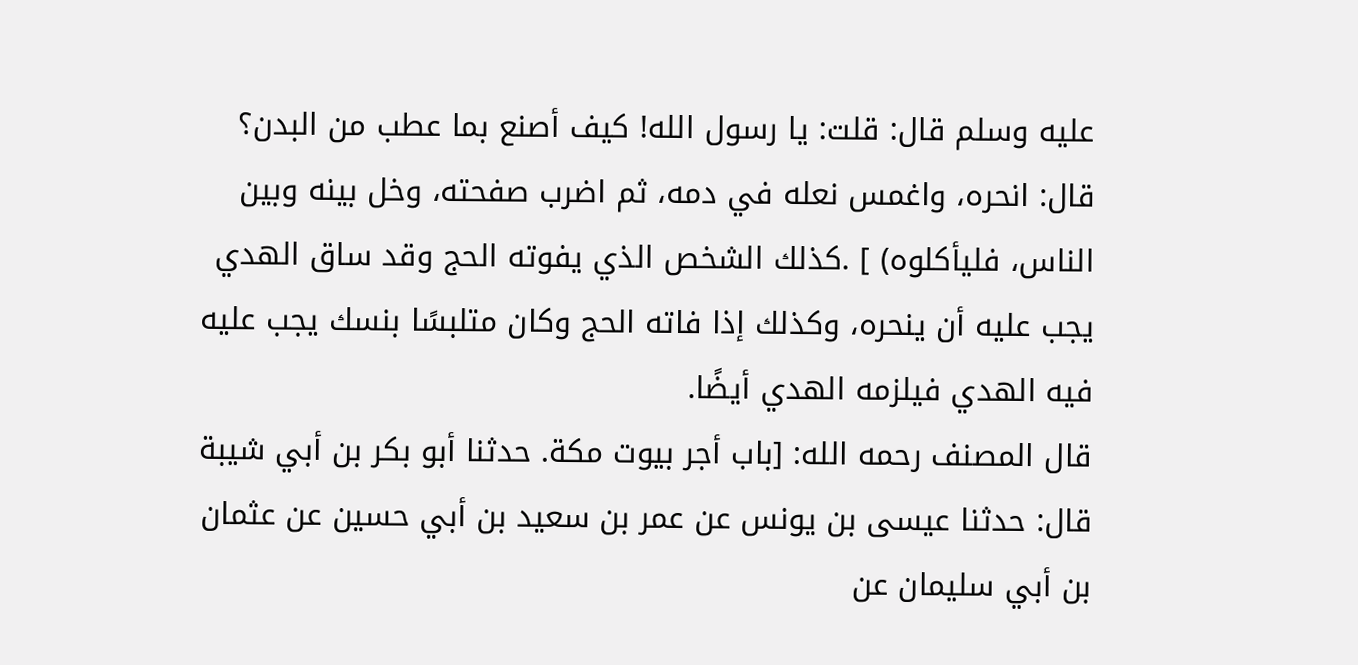عليه وسلم قال: قلت: يا رسول الله! كيف أصنع بما عطب من البدن؟ قال: انحره، واغمس نعله في دمه، ثم اضرب صفحته، وخل بينه وبين الناس، فليأكلوه) ] .كذلك الشخص الذي يفوته الحج وقد ساق الهدي يجب عليه أن ينحره، وكذلك إذا فاته الحج وكان متلبسًا بنسك يجب عليه فيه الهدي فيلزمه الهدي أيضًا.
قال المصنف رحمه الله: [باب أجر بيوت مكة. حدثنا أبو بكر بن أبي شيبة قال: حدثنا عيسى بن يونس عن عمر بن سعيد بن أبي حسين عن عثمان بن أبي سليمان عن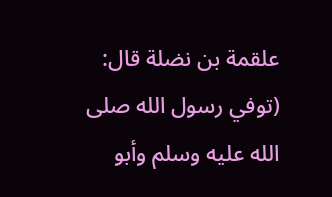علقمة بن نضلة قال: (توفي رسول الله صلى الله عليه وسلم وأبو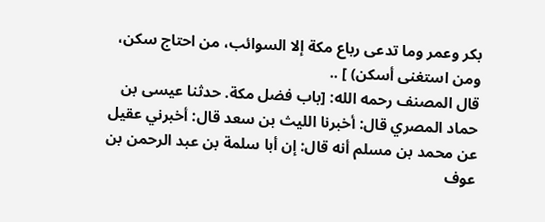بكر وعمر وما تدعى رباع مكة إلا السوائب، من احتاج سكن، ومن استغنى أسكن) ] ..
قال المصنف رحمه الله: [باب فضل مكة. حدثنا عيسى بن حماد المصري قال: أخبرنا الليث بن سعد قال: أخبرني عقيل عن محمد بن مسلم أنه قال: إن أبا سلمة بن عبد الرحمن بن عوف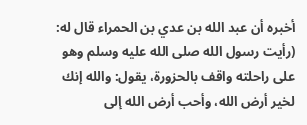أخبره أن عبد الله بن عدي بن الحمراء قال له: (رأيت رسول الله صلى الله عليه وسلم وهو على راحلته واقف بالحزورة، يقول: والله إنك لخير أرض الله، وأحب أرض الله إلى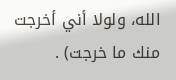الله، ولولا أني أخرجت منك ما خرجت) .